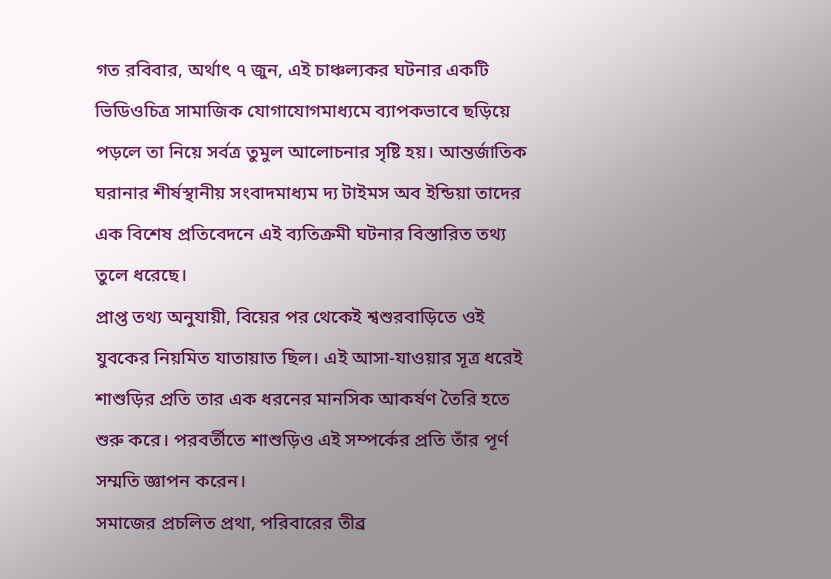গত রবিবার, অর্থাৎ ৭ জুন, এই চাঞ্চল্যকর ঘটনার একটি ভিডিওচিত্র সামাজিক যোগাযোগমাধ্যমে ব্যাপকভাবে ছড়িয়ে পড়লে তা নিয়ে সর্বত্র তুমুল আলোচনার সৃষ্টি হয়। আন্তর্জাতিক ঘরানার শীর্ষস্থানীয় সংবাদমাধ্যম দ্য টাইমস অব ইন্ডিয়া তাদের এক বিশেষ প্রতিবেদনে এই ব্যতিক্রমী ঘটনার বিস্তারিত তথ্য তুলে ধরেছে।
প্রাপ্ত তথ্য অনুযায়ী, বিয়ের পর থেকেই শ্বশুরবাড়িতে ওই যুবকের নিয়মিত যাতায়াত ছিল। এই আসা-যাওয়ার সূত্র ধরেই শাশুড়ির প্রতি তার এক ধরনের মানসিক আকর্ষণ তৈরি হতে শুরু করে। পরবর্তীতে শাশুড়িও এই সম্পর্কের প্রতি তাঁর পূর্ণ সম্মতি জ্ঞাপন করেন।
সমাজের প্রচলিত প্রথা, পরিবারের তীব্র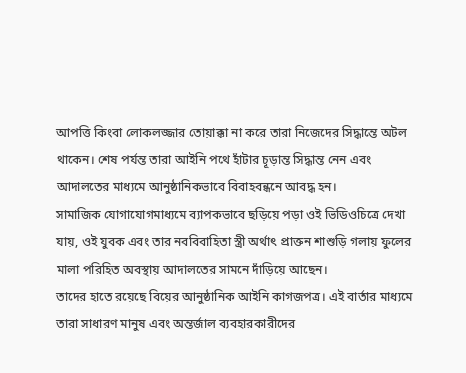আপত্তি কিংবা লোকলজ্জার তোয়াক্কা না করে তারা নিজেদের সিদ্ধান্তে অটল থাকেন। শেষ পর্যন্ত তারা আইনি পথে হাঁটার চূড়ান্ত সিদ্ধান্ত নেন এবং আদালতের মাধ্যমে আনুষ্ঠানিকভাবে বিবাহবন্ধনে আবদ্ধ হন।
সামাজিক যোগাযোগমাধ্যমে ব্যাপকভাবে ছড়িয়ে পড়া ওই ভিডিওচিত্রে দেখা যায়, ওই যুবক এবং তার নববিবাহিতা স্ত্রী অর্থাৎ প্রাক্তন শাশুড়ি গলায় ফুলের মালা পরিহিত অবস্থায় আদালতের সামনে দাঁড়িয়ে আছেন।
তাদের হাতে রয়েছে বিয়ের আনুষ্ঠানিক আইনি কাগজপত্র। এই বার্তার মাধ্যমে তারা সাধারণ মানুষ এবং অন্তর্জাল ব্যবহারকারীদের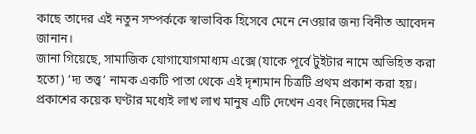কাছে তাদের এই নতুন সম্পর্ককে স্বাভাবিক হিসেবে মেনে নেওয়ার জন্য বিনীত আবেদন জানান।
জানা গিয়েছে, সামাজিক যোগাযোগমাধ্যম এক্সে (যাকে পূর্বে টুইটার নামে অভিহিত করা হতো) ‘দ্য তত্ত্ব’ নামক একটি পাতা থেকে এই দৃশ্যমান চিত্রটি প্রথম প্রকাশ করা হয়। প্রকাশের কয়েক ঘণ্টার মধ্যেই লাখ লাখ মানুষ এটি দেখেন এবং নিজেদের মিশ্র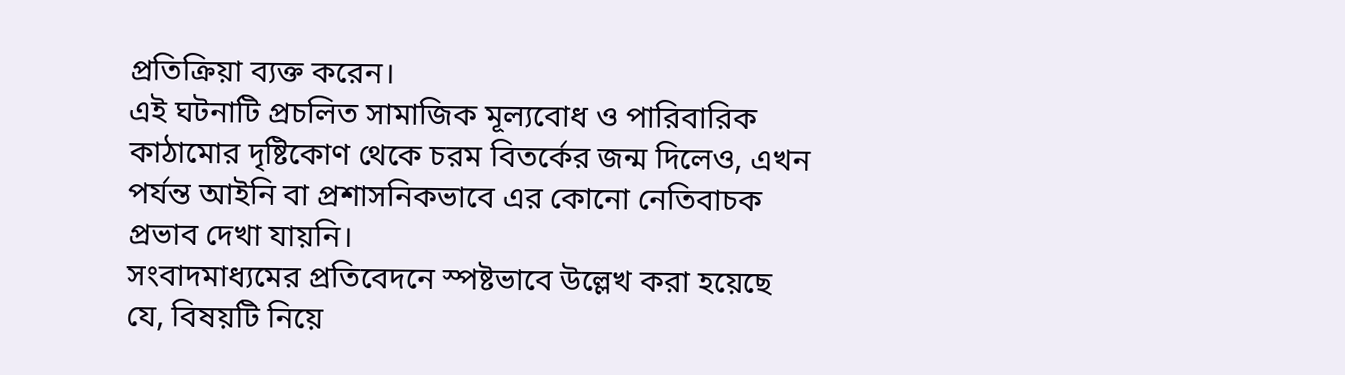প্রতিক্রিয়া ব্যক্ত করেন।
এই ঘটনাটি প্রচলিত সামাজিক মূল্যবোধ ও পারিবারিক কাঠামোর দৃষ্টিকোণ থেকে চরম বিতর্কের জন্ম দিলেও, এখন পর্যন্ত আইনি বা প্রশাসনিকভাবে এর কোনো নেতিবাচক প্রভাব দেখা যায়নি।
সংবাদমাধ্যমের প্রতিবেদনে স্পষ্টভাবে উল্লেখ করা হয়েছে যে, বিষয়টি নিয়ে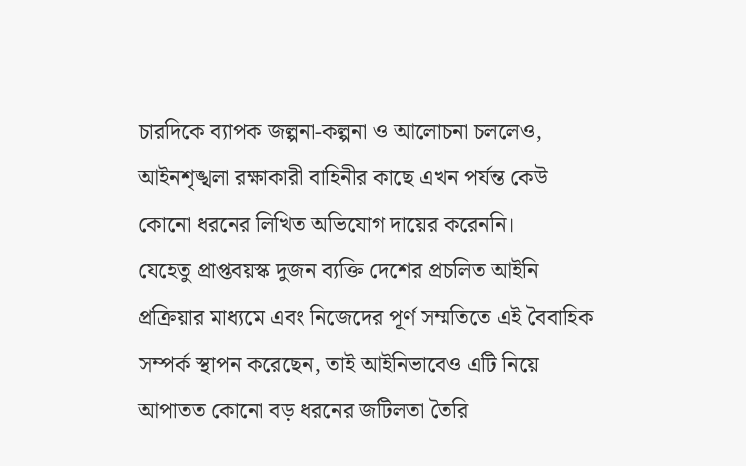চারদিকে ব্যাপক জল্পনা-কল্পনা ও আলোচনা চললেও, আইনশৃঙ্খলা রক্ষাকারী বাহিনীর কাছে এখন পর্যন্ত কেউ কোনো ধরনের লিখিত অভিযোগ দায়ের করেননি।
যেহেতু প্রাপ্তবয়স্ক দুজন ব্যক্তি দেশের প্রচলিত আইনি প্রক্রিয়ার মাধ্যমে এবং নিজেদের পূর্ণ সম্মতিতে এই বৈবাহিক সম্পর্ক স্থাপন করেছেন, তাই আইনিভাবেও এটি নিয়ে আপাতত কোনো বড় ধরনের জটিলতা তৈরি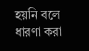হয়নি বলে ধারণা করা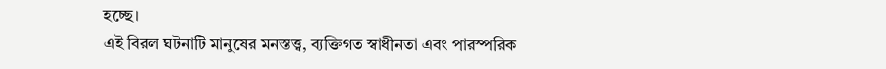হচ্ছে।
এই বিরল ঘটনাটি মানুষের মনস্তত্ত্ব, ব্যক্তিগত স্বাধীনতা এবং পারস্পরিক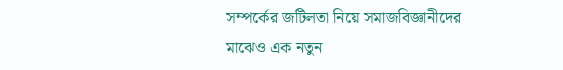সম্পর্কের জটিলতা নিয়ে সমাজবিজ্ঞানীদের মাঝেও এক নতুন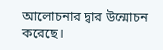আলোচনার দ্বার উন্মোচন করেছে।